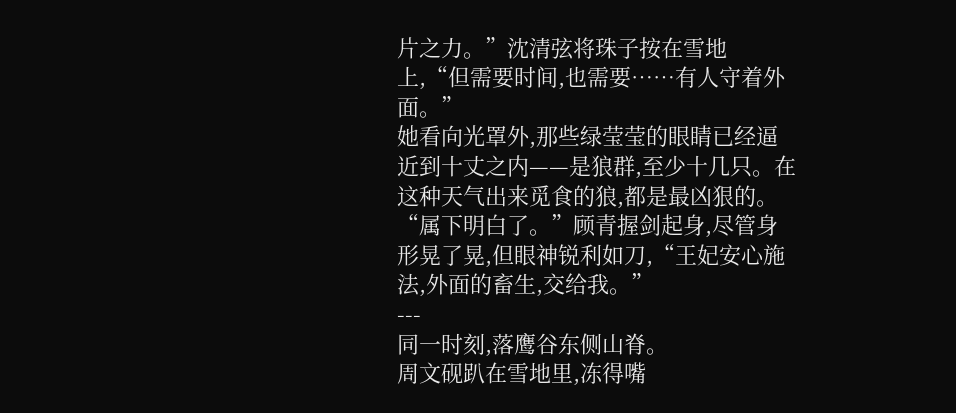片之力。”沈清弦将珠子按在雪地上,“但需要时间,也需要……有人守着外面。”
她看向光罩外,那些绿莹莹的眼睛已经逼近到十丈之内——是狼群,至少十几只。在这种天气出来觅食的狼,都是最凶狠的。
“属下明白了。”顾青握剑起身,尽管身形晃了晃,但眼神锐利如刀,“王妃安心施法,外面的畜生,交给我。”
---
同一时刻,落鹰谷东侧山脊。
周文砚趴在雪地里,冻得嘴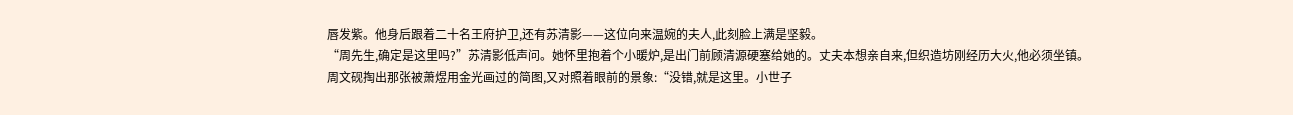唇发紫。他身后跟着二十名王府护卫,还有苏清影——这位向来温婉的夫人,此刻脸上满是坚毅。
“周先生,确定是这里吗?”苏清影低声问。她怀里抱着个小暖炉,是出门前顾清源硬塞给她的。丈夫本想亲自来,但织造坊刚经历大火,他必须坐镇。
周文砚掏出那张被萧煜用金光画过的简图,又对照着眼前的景象:“没错,就是这里。小世子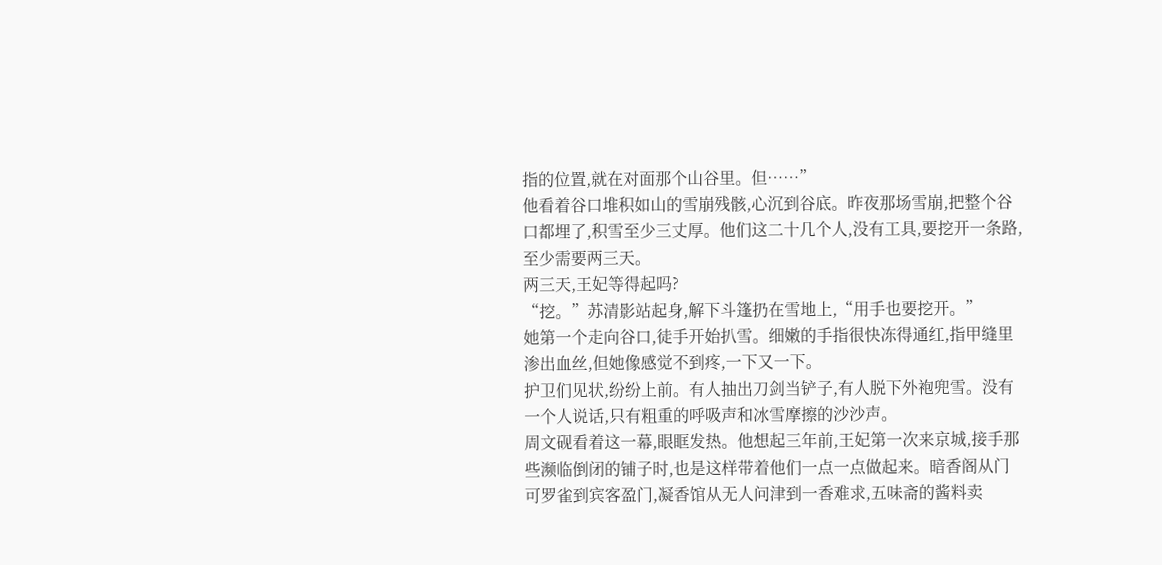指的位置,就在对面那个山谷里。但……”
他看着谷口堆积如山的雪崩残骸,心沉到谷底。昨夜那场雪崩,把整个谷口都埋了,积雪至少三丈厚。他们这二十几个人,没有工具,要挖开一条路,至少需要两三天。
两三天,王妃等得起吗?
“挖。”苏清影站起身,解下斗篷扔在雪地上,“用手也要挖开。”
她第一个走向谷口,徒手开始扒雪。细嫩的手指很快冻得通红,指甲缝里渗出血丝,但她像感觉不到疼,一下又一下。
护卫们见状,纷纷上前。有人抽出刀剑当铲子,有人脱下外袍兜雪。没有一个人说话,只有粗重的呼吸声和冰雪摩擦的沙沙声。
周文砚看着这一幕,眼眶发热。他想起三年前,王妃第一次来京城,接手那些濒临倒闭的铺子时,也是这样带着他们一点一点做起来。暗香阁从门可罗雀到宾客盈门,凝香馆从无人问津到一香难求,五味斋的酱料卖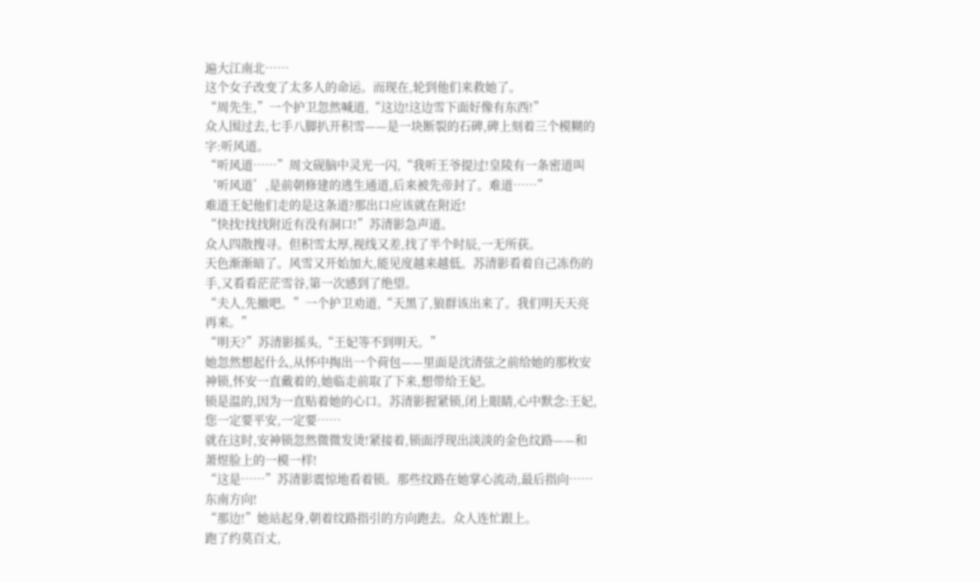遍大江南北……
这个女子改变了太多人的命运。而现在,轮到他们来救她了。
“周先生,”一个护卫忽然喊道,“这边!这边雪下面好像有东西!”
众人围过去,七手八脚扒开积雪——是一块断裂的石碑,碑上刻着三个模糊的字:听风道。
“听风道……”周文砚脑中灵光一闪,“我听王爷提过!皇陵有一条密道叫‘听风道’,是前朝修建的逃生通道,后来被先帝封了。难道……”
难道王妃他们走的是这条道?那出口应该就在附近!
“快找!找找附近有没有洞口!”苏清影急声道。
众人四散搜寻。但积雪太厚,视线又差,找了半个时辰,一无所获。
天色渐渐暗了。风雪又开始加大,能见度越来越低。苏清影看着自己冻伤的手,又看看茫茫雪谷,第一次感到了绝望。
“夫人,先撤吧。”一个护卫劝道,“天黑了,狼群该出来了。我们明天天亮再来。”
“明天?”苏清影摇头,“王妃等不到明天。”
她忽然想起什么,从怀中掏出一个荷包——里面是沈清弦之前给她的那枚安神锁,怀安一直戴着的,她临走前取了下来,想带给王妃。
锁是温的,因为一直贴着她的心口。苏清影握紧锁,闭上眼睛,心中默念:王妃,您一定要平安,一定要……
就在这时,安神锁忽然微微发烫!紧接着,锁面浮现出淡淡的金色纹路——和萧煜脸上的一模一样!
“这是……”苏清影震惊地看着锁。那些纹路在她掌心流动,最后指向……东南方向!
“那边!”她站起身,朝着纹路指引的方向跑去。众人连忙跟上。
跑了约莫百丈,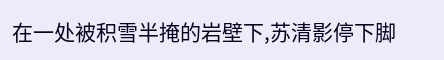在一处被积雪半掩的岩壁下,苏清影停下脚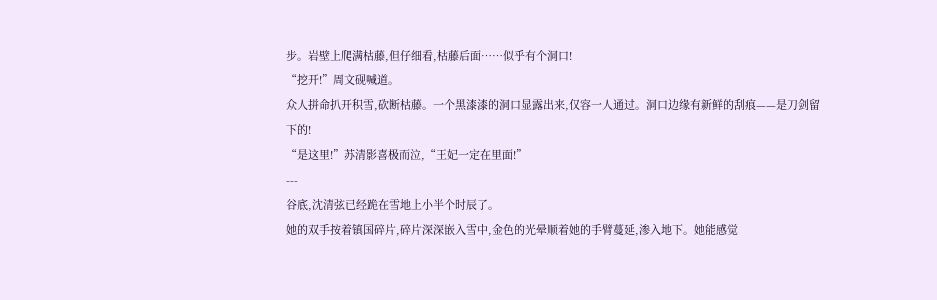步。岩壁上爬满枯藤,但仔细看,枯藤后面……似乎有个洞口!
“挖开!”周文砚喊道。
众人拼命扒开积雪,砍断枯藤。一个黑漆漆的洞口显露出来,仅容一人通过。洞口边缘有新鲜的刮痕——是刀剑留下的!
“是这里!”苏清影喜极而泣,“王妃一定在里面!”
---
谷底,沈清弦已经跪在雪地上小半个时辰了。
她的双手按着镇国碎片,碎片深深嵌入雪中,金色的光晕顺着她的手臂蔓延,渗入地下。她能感觉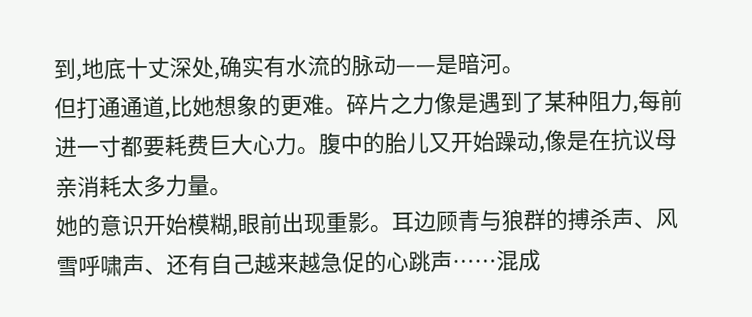到,地底十丈深处,确实有水流的脉动——是暗河。
但打通通道,比她想象的更难。碎片之力像是遇到了某种阻力,每前进一寸都要耗费巨大心力。腹中的胎儿又开始躁动,像是在抗议母亲消耗太多力量。
她的意识开始模糊,眼前出现重影。耳边顾青与狼群的搏杀声、风雪呼啸声、还有自己越来越急促的心跳声……混成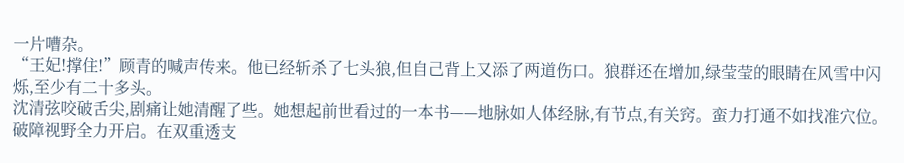一片嘈杂。
“王妃!撑住!”顾青的喊声传来。他已经斩杀了七头狼,但自己背上又添了两道伤口。狼群还在增加,绿莹莹的眼睛在风雪中闪烁,至少有二十多头。
沈清弦咬破舌尖,剧痛让她清醒了些。她想起前世看过的一本书——地脉如人体经脉,有节点,有关窍。蛮力打通不如找准穴位。
破障视野全力开启。在双重透支